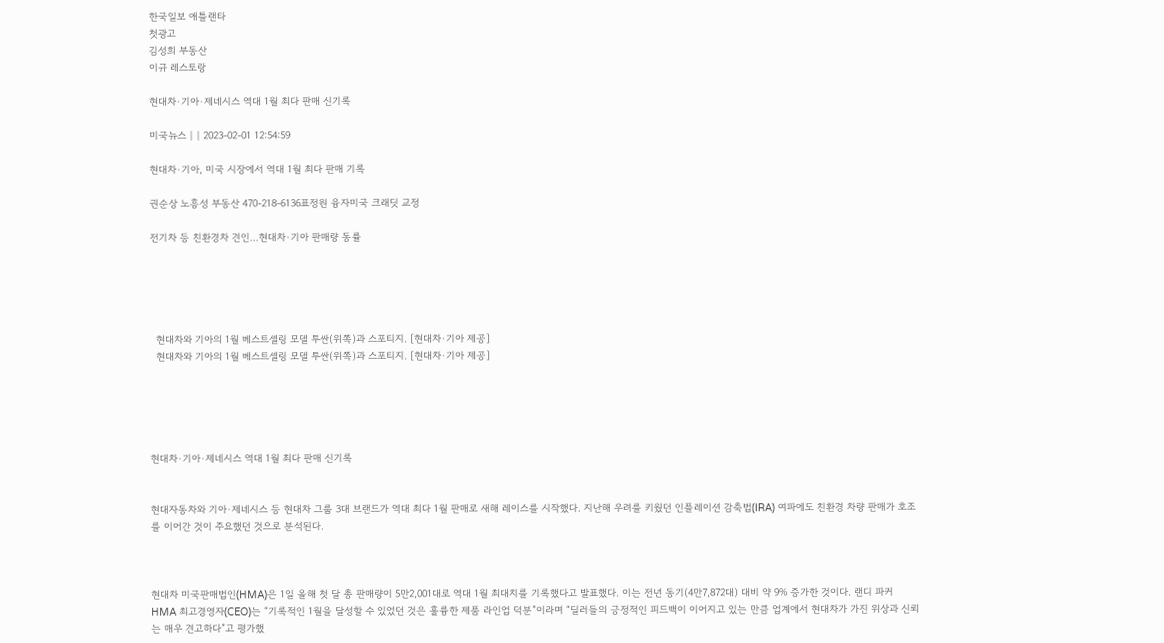한국일보 애틀랜타
첫광고
김성희 부동산
이규 레스토랑

현대차·기아·제네시스 역대 1월 최다 판매 신기록

미국뉴스 | | 2023-02-01 12:54:59

현대차·기아, 미국 시장에서 역대 1월 최다 판매 기록

권순상 노흥성 부동산 470-218-6136표정원 융자미국 크래딧 교정

전기차 등 친환경차 견인…현대차·기아 판매량 동률





  현대차와 기아의 1월 베스트셀링 모델 투싼(위쪽)과 스포티지. [현대차·기아 제공]
  현대차와 기아의 1월 베스트셀링 모델 투싼(위쪽)과 스포티지. [현대차·기아 제공]





현대차·기아·제네시스 역대 1월 최다 판매 신기록


현대자동차와 기아·제네시스 등 현대차 그룹 3대 브랜드가 역대 최다 1월 판매로 새해 레이스를 시작했다. 지난해 우려를 키웠던 인플레이션 감축법(IRA) 여파에도 친환경 차량 판매가 호조를 이어간 것이 주요했던 것으로 분석된다.



현대차 미국판매법인(HMA)은 1일 올해 첫 달 총 판매량이 5만2,001대로 역대 1월 최대치를 기록했다고 발표했다. 이는 전년 동기(4만7,872대) 대비 약 9% 증가한 것이다. 랜디 파커 HMA 최고경영자(CEO)는 “기록적인 1월을 달성할 수 있었던 것은 훌륭한 제품 라인업 덕분”이라며 “딜러들의 긍정적인 피드백이 이어지고 있는 만큼 업계에서 현대차가 가진 위상과 신뢰는 매우 견고하다”고 평가했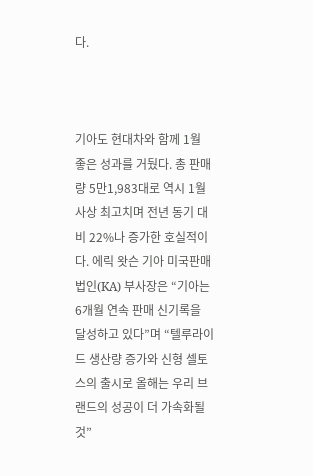다.



기아도 현대차와 함께 1월 좋은 성과를 거뒀다. 총 판매량 5만1,983대로 역시 1월 사상 최고치며 전년 동기 대비 22%나 증가한 호실적이다. 에릭 왓슨 기아 미국판매법인(KA) 부사장은 “기아는 6개월 연속 판매 신기록을 달성하고 있다”며 “텔루라이드 생산량 증가와 신형 셀토스의 출시로 올해는 우리 브랜드의 성공이 더 가속화될 것”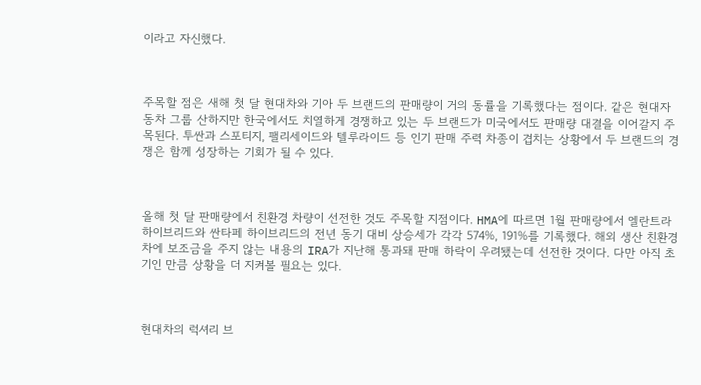이라고 자신했다.



주목할 점은 새해 첫 달 현대차와 기아 두 브랜드의 판매량이 거의 동률을 기록했다는 점이다. 같은 현대자동차 그룹 산하지만 한국에서도 치열하게 경쟁하고 있는 두 브랜드가 미국에서도 판매량 대결을 이어갈지 주목된다. 투싼과 스포티지, 팰리세이드와 텔루라이드 등 인기 판매 주력 차종이 겹치는 상황에서 두 브랜드의 경쟁은 함께 성장하는 기회가 될 수 있다.



올해 첫 달 판매량에서 친환경 차량이 선전한 것도 주목할 지점이다. HMA에 따르면 1월 판매량에서 엘란트라 하이브리드와 싼타페 하이브리드의 전년 동기 대비 상승세가 각각 574%, 191%를 기록했다. 해외 생산 친환경차에 보조금을 주지 않는 내용의 IRA가 지난해 통과돼 판매 하락이 우려됐는데 선전한 것이다. 다만 아직 초기인 만큼 상황을 더 지켜볼 필요는 있다.



현대차의 럭셔리 브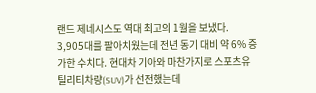랜드 제네시스도 역대 최고의 1월을 보냈다. 3,905대를 팔아치웠는데 전년 동기 대비 약 6% 증가한 수치다. 현대차 기아와 마찬가지로 스포츠유틸리티차량(SUV)가 선전했는데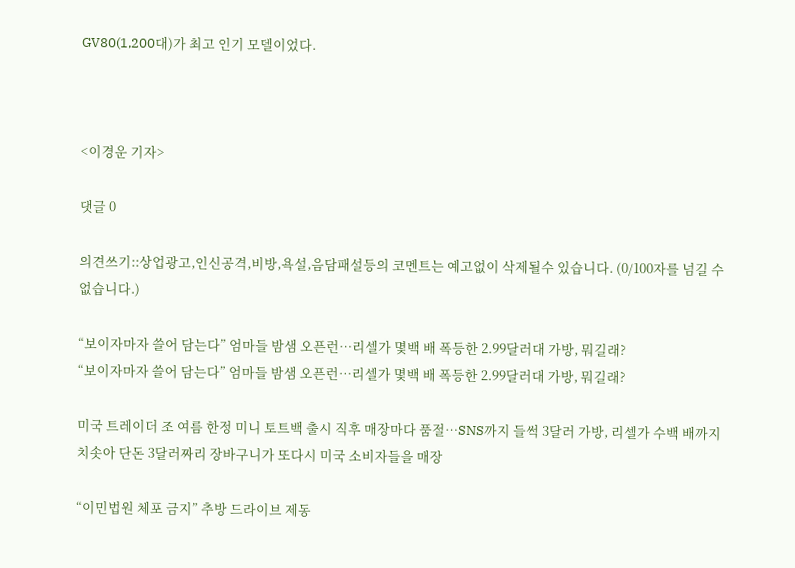GV80(1,200대)가 최고 인기 모델이었다.



<이경운 기자>

댓글 0

의견쓰기::상업광고,인신공격,비방,욕설,음담패설등의 코멘트는 예고없이 삭제될수 있습니다. (0/100자를 넘길 수 없습니다.)

“보이자마자 쓸어 담는다” 엄마들 밤샘 오픈런…리셀가 몇백 배 폭등한 2.99달러대 가방, 뭐길래?
“보이자마자 쓸어 담는다” 엄마들 밤샘 오픈런…리셀가 몇백 배 폭등한 2.99달러대 가방, 뭐길래?

미국 트레이더 조 여름 한정 미니 토트백 출시 직후 매장마다 품절…SNS까지 들썩 3달러 가방, 리셀가 수백 배까지 치솟아 단돈 3달러짜리 장바구니가 또다시 미국 소비자들을 매장

“이민법원 체포 금지” 추방 드라이브 제동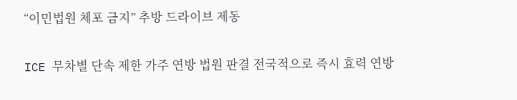“이민법원 체포 금지” 추방 드라이브 제동

ICE 무차별 단속 제한 가주 연방 법원 판결 전국적으로 즉시 효력 연방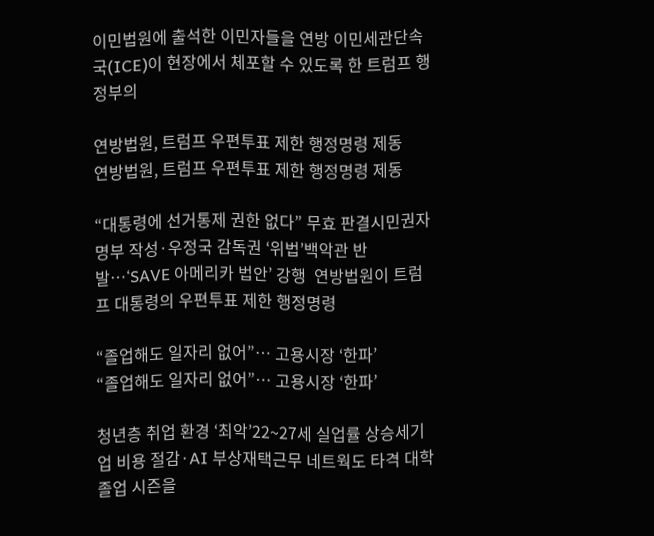이민법원에 출석한 이민자들을 연방 이민세관단속국(ICE)이 현장에서 체포할 수 있도록 한 트럼프 행정부의

연방법원, 트럼프 우편투표 제한 행정명령 제동
연방법원, 트럼프 우편투표 제한 행정명령 제동

“대통령에 선거통제 권한 없다” 무효 판결시민권자 명부 작성·우정국 감독권 ‘위법’백악관 반발…‘SAVE 아메리카 법안’ 강행  연방법원이 트럼프 대통령의 우편투표 제한 행정명령

“졸업해도 일자리 없어”… 고용시장 ‘한파’
“졸업해도 일자리 없어”… 고용시장 ‘한파’

청년층 취업 환경 ‘최악’22~27세 실업률 상승세기업 비용 절감·AI 부상재택근무 네트웍도 타격 대학 졸업 시즌을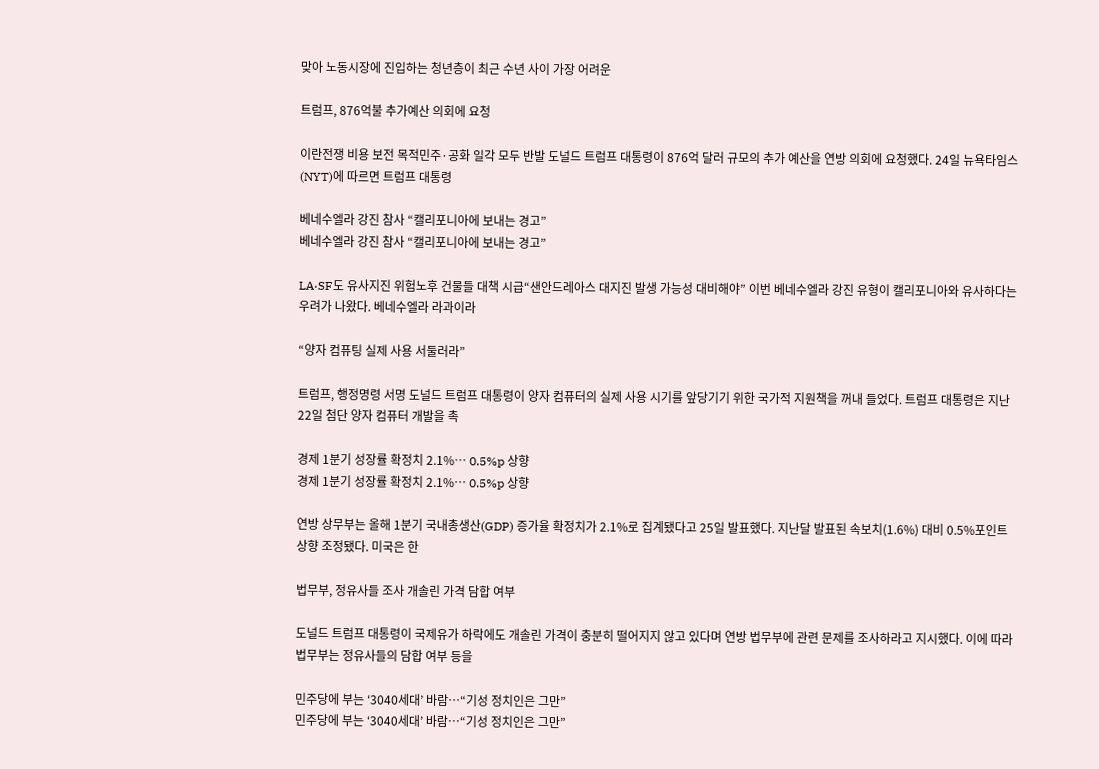맞아 노동시장에 진입하는 청년층이 최근 수년 사이 가장 어려운

트럼프, 876억불 추가예산 의회에 요청

이란전쟁 비용 보전 목적민주·공화 일각 모두 반발 도널드 트럼프 대통령이 876억 달러 규모의 추가 예산을 연방 의회에 요청했다. 24일 뉴욕타임스(NYT)에 따르면 트럼프 대통령

베네수엘라 강진 참사 “캘리포니아에 보내는 경고”
베네수엘라 강진 참사 “캘리포니아에 보내는 경고”

LA·SF도 유사지진 위험노후 건물들 대책 시급“샌안드레아스 대지진 발생 가능성 대비해야” 이번 베네수엘라 강진 유형이 캘리포니아와 유사하다는 우려가 나왔다. 베네수엘라 라과이라

“양자 컴퓨팅 실제 사용 서둘러라”

트럼프, 행정명령 서명 도널드 트럼프 대통령이 양자 컴퓨터의 실제 사용 시기를 앞당기기 위한 국가적 지원책을 꺼내 들었다. 트럼프 대통령은 지난 22일 첨단 양자 컴퓨터 개발을 촉

경제 1분기 성장률 확정치 2.1%… 0.5%p 상향
경제 1분기 성장률 확정치 2.1%… 0.5%p 상향

연방 상무부는 올해 1분기 국내총생산(GDP) 증가율 확정치가 2.1%로 집계됐다고 25일 발표했다. 지난달 발표된 속보치(1.6%) 대비 0.5%포인트 상향 조정됐다. 미국은 한

법무부, 정유사들 조사 개솔린 가격 담합 여부

도널드 트럼프 대통령이 국제유가 하락에도 개솔린 가격이 충분히 떨어지지 않고 있다며 연방 법무부에 관련 문제를 조사하라고 지시했다. 이에 따라 법무부는 정유사들의 담합 여부 등을

민주당에 부는 ‘3040세대’ 바람…“기성 정치인은 그만”
민주당에 부는 ‘3040세대’ 바람…“기성 정치인은 그만”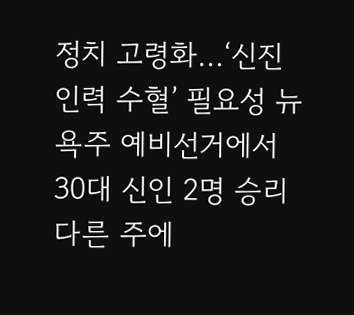정치 고령화…‘신진 인력 수혈’ 필요성 뉴욕주 예비선거에서 30대 신인 2명 승리 다른 주에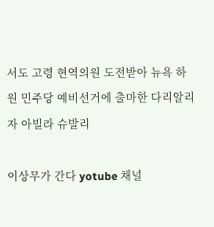서도 고령 현역의원 도전받아 뉴욕 하원 민주당 예비선거에 출마한 다리알리자 아빌라 슈발리

이상무가 간다 yotube 채널